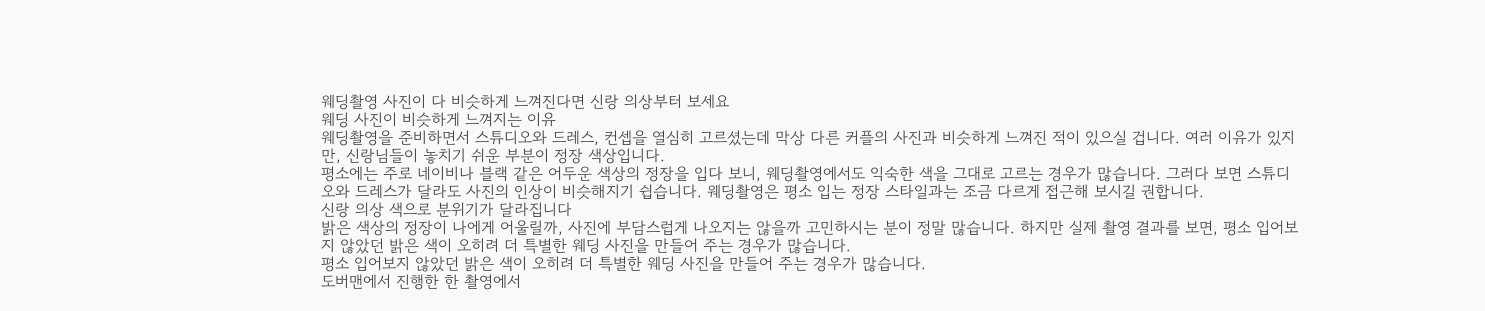웨딩촬영 사진이 다 비슷하게 느껴진다면 신랑 의상부터 보세요
웨딩 사진이 비슷하게 느껴지는 이유
웨딩촬영을 준비하면서 스튜디오와 드레스, 컨셉을 열심히 고르셨는데 막상 다른 커플의 사진과 비슷하게 느껴진 적이 있으실 겁니다. 여러 이유가 있지만, 신랑님들이 놓치기 쉬운 부분이 정장 색상입니다.
평소에는 주로 네이비나 블랙 같은 어두운 색상의 정장을 입다 보니, 웨딩촬영에서도 익숙한 색을 그대로 고르는 경우가 많습니다. 그러다 보면 스튜디오와 드레스가 달라도 사진의 인상이 비슷해지기 쉽습니다. 웨딩촬영은 평소 입는 정장 스타일과는 조금 다르게 접근해 보시길 권합니다.
신랑 의상 색으로 분위기가 달라집니다
밝은 색상의 정장이 나에게 어울릴까, 사진에 부담스럽게 나오지는 않을까 고민하시는 분이 정말 많습니다. 하지만 실제 촬영 결과를 보면, 평소 입어보지 않았던 밝은 색이 오히려 더 특별한 웨딩 사진을 만들어 주는 경우가 많습니다.
평소 입어보지 않았던 밝은 색이 오히려 더 특별한 웨딩 사진을 만들어 주는 경우가 많습니다.
도버맨에서 진행한 한 촬영에서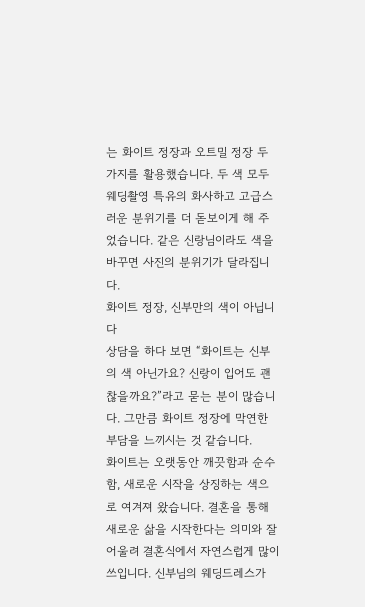는 화이트 정장과 오트밀 정장 두 가지를 활용했습니다. 두 색 모두 웨딩촬영 특유의 화사하고 고급스러운 분위기를 더 돋보이게 해 주었습니다. 같은 신랑님이라도 색을 바꾸면 사진의 분위기가 달라집니다.
화이트 정장, 신부만의 색이 아닙니다
상담을 하다 보면 “화이트는 신부의 색 아닌가요? 신랑이 입어도 괜찮을까요?”라고 묻는 분이 많습니다. 그만큼 화이트 정장에 막연한 부담을 느끼시는 것 같습니다.
화이트는 오랫동안 깨끗함과 순수함, 새로운 시작을 상징하는 색으로 여겨져 왔습니다. 결혼을 통해 새로운 삶을 시작한다는 의미와 잘 어울려 결혼식에서 자연스럽게 많이 쓰입니다. 신부님의 웨딩드레스가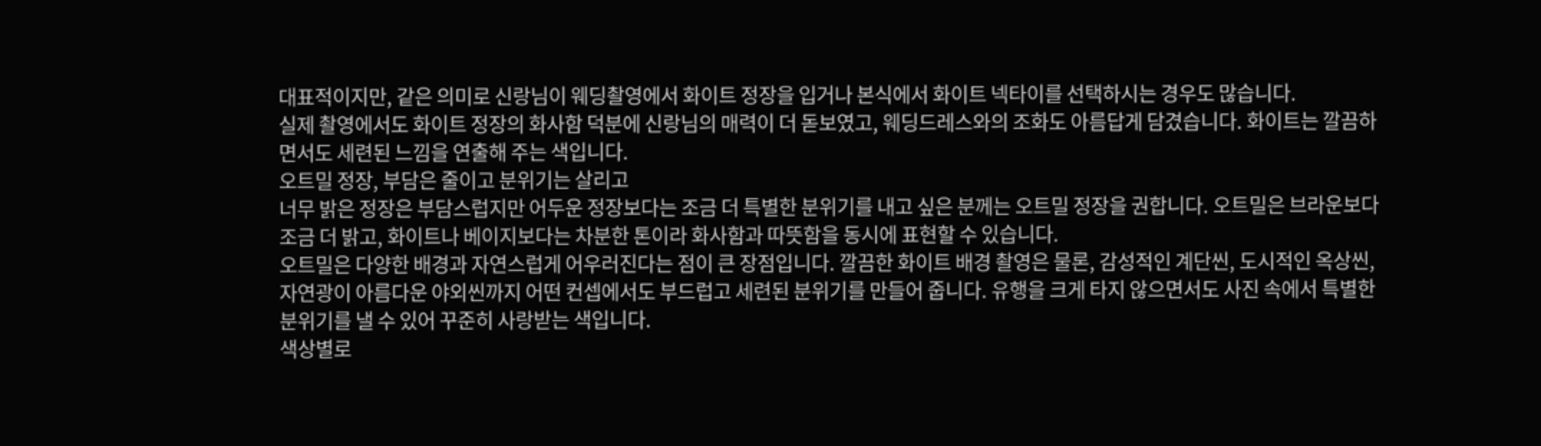대표적이지만, 같은 의미로 신랑님이 웨딩촬영에서 화이트 정장을 입거나 본식에서 화이트 넥타이를 선택하시는 경우도 많습니다.
실제 촬영에서도 화이트 정장의 화사함 덕분에 신랑님의 매력이 더 돋보였고, 웨딩드레스와의 조화도 아름답게 담겼습니다. 화이트는 깔끔하면서도 세련된 느낌을 연출해 주는 색입니다.
오트밀 정장, 부담은 줄이고 분위기는 살리고
너무 밝은 정장은 부담스럽지만 어두운 정장보다는 조금 더 특별한 분위기를 내고 싶은 분께는 오트밀 정장을 권합니다. 오트밀은 브라운보다 조금 더 밝고, 화이트나 베이지보다는 차분한 톤이라 화사함과 따뜻함을 동시에 표현할 수 있습니다.
오트밀은 다양한 배경과 자연스럽게 어우러진다는 점이 큰 장점입니다. 깔끔한 화이트 배경 촬영은 물론, 감성적인 계단씬, 도시적인 옥상씬, 자연광이 아름다운 야외씬까지 어떤 컨셉에서도 부드럽고 세련된 분위기를 만들어 줍니다. 유행을 크게 타지 않으면서도 사진 속에서 특별한 분위기를 낼 수 있어 꾸준히 사랑받는 색입니다.
색상별로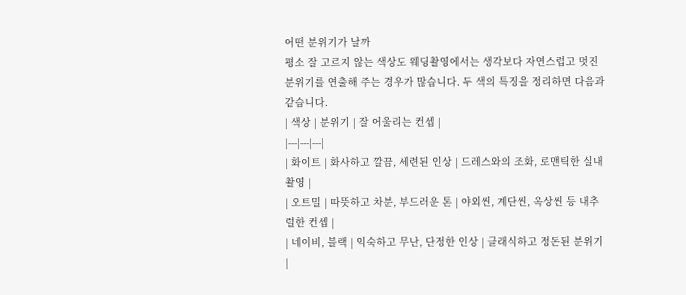어떤 분위기가 날까
평소 잘 고르지 않는 색상도 웨딩촬영에서는 생각보다 자연스럽고 멋진 분위기를 연출해 주는 경우가 많습니다. 두 색의 특징을 정리하면 다음과 같습니다.
| 색상 | 분위기 | 잘 어울리는 컨셉 |
|---|---|---|
| 화이트 | 화사하고 깔끔, 세련된 인상 | 드레스와의 조화, 로맨틱한 실내 촬영 |
| 오트밀 | 따뜻하고 차분, 부드러운 톤 | 야외씬, 계단씬, 옥상씬 등 내추럴한 컨셉 |
| 네이비, 블랙 | 익숙하고 무난, 단정한 인상 | 클래식하고 정돈된 분위기 |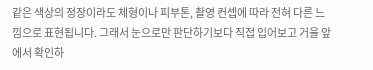같은 색상의 정장이라도 체형이나 피부톤, 촬영 컨셉에 따라 전혀 다른 느낌으로 표현됩니다. 그래서 눈으로만 판단하기보다 직접 입어보고 거울 앞에서 확인하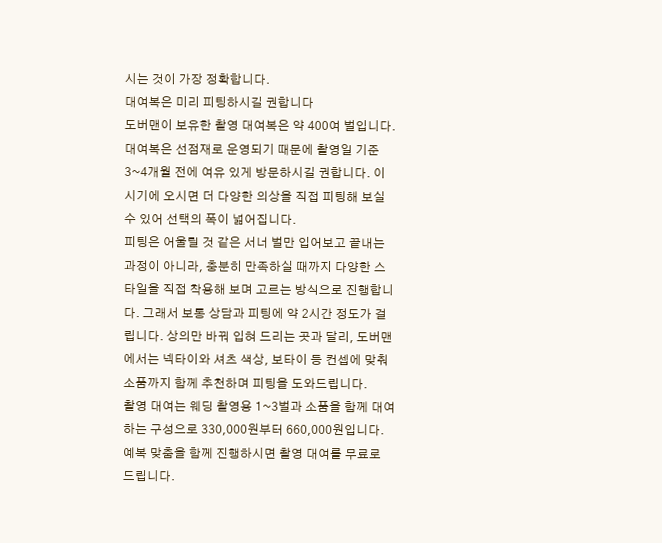시는 것이 가장 정확합니다.
대여복은 미리 피팅하시길 권합니다
도버맨이 보유한 촬영 대여복은 약 400여 벌입니다. 대여복은 선점재로 운영되기 때문에 촬영일 기준 3~4개월 전에 여유 있게 방문하시길 권합니다. 이 시기에 오시면 더 다양한 의상을 직접 피팅해 보실 수 있어 선택의 폭이 넓어집니다.
피팅은 어울릴 것 같은 서너 벌만 입어보고 끝내는 과정이 아니라, 충분히 만족하실 때까지 다양한 스타일을 직접 착용해 보며 고르는 방식으로 진행합니다. 그래서 보통 상담과 피팅에 약 2시간 정도가 걸립니다. 상의만 바꿔 입혀 드리는 곳과 달리, 도버맨에서는 넥타이와 셔츠 색상, 보타이 등 컨셉에 맞춰 소품까지 함께 추천하며 피팅을 도와드립니다.
촬영 대여는 웨딩 촬영용 1~3벌과 소품을 함께 대여하는 구성으로 330,000원부터 660,000원입니다. 예복 맞춤을 함께 진행하시면 촬영 대여를 무료로 드립니다.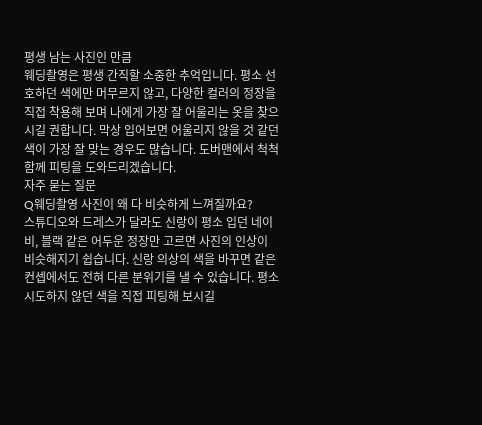평생 남는 사진인 만큼
웨딩촬영은 평생 간직할 소중한 추억입니다. 평소 선호하던 색에만 머무르지 않고, 다양한 컬러의 정장을 직접 착용해 보며 나에게 가장 잘 어울리는 옷을 찾으시길 권합니다. 막상 입어보면 어울리지 않을 것 같던 색이 가장 잘 맞는 경우도 많습니다. 도버맨에서 척척 함께 피팅을 도와드리겠습니다.
자주 묻는 질문
Q웨딩촬영 사진이 왜 다 비슷하게 느껴질까요?
스튜디오와 드레스가 달라도 신랑이 평소 입던 네이비, 블랙 같은 어두운 정장만 고르면 사진의 인상이 비슷해지기 쉽습니다. 신랑 의상의 색을 바꾸면 같은 컨셉에서도 전혀 다른 분위기를 낼 수 있습니다. 평소 시도하지 않던 색을 직접 피팅해 보시길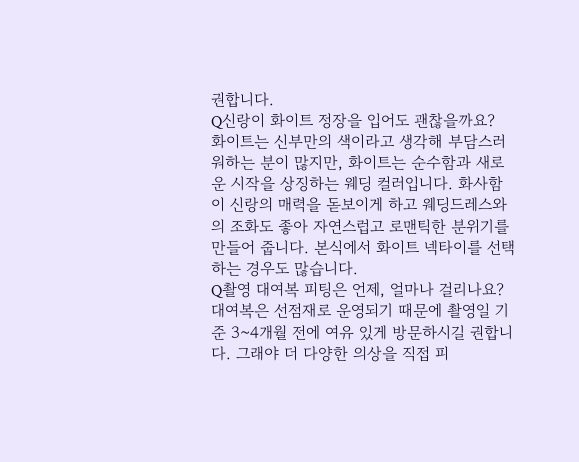권합니다.
Q신랑이 화이트 정장을 입어도 괜찮을까요?
화이트는 신부만의 색이라고 생각해 부담스러워하는 분이 많지만, 화이트는 순수함과 새로운 시작을 상징하는 웨딩 컬러입니다. 화사함이 신랑의 매력을 돋보이게 하고 웨딩드레스와의 조화도 좋아 자연스럽고 로맨틱한 분위기를 만들어 줍니다. 본식에서 화이트 넥타이를 선택하는 경우도 많습니다.
Q촬영 대여복 피팅은 언제, 얼마나 걸리나요?
대여복은 선점재로 운영되기 때문에 촬영일 기준 3~4개월 전에 여유 있게 방문하시길 권합니다. 그래야 더 다양한 의상을 직접 피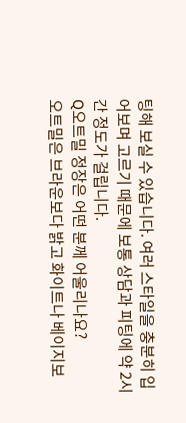팅해 보실 수 있습니다. 여러 스타일을 충분히 입어보며 고르기 때문에 보통 상담과 피팅에 약 2시간 정도가 걸립니다.
Q오트밀 정장은 어떤 분께 어울리나요?
오트밀은 브라운보다 밝고 화이트나 베이지보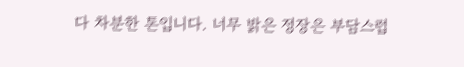다 차분한 톤입니다. 너무 밝은 정장은 부담스럽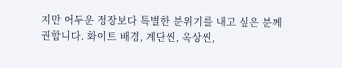지만 어두운 정장보다 특별한 분위기를 내고 싶은 분께 권합니다. 화이트 배경, 계단씬, 옥상씬,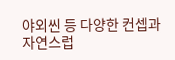야외씬 등 다양한 컨셉과 자연스럽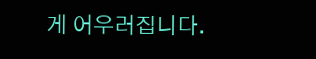게 어우러집니다.